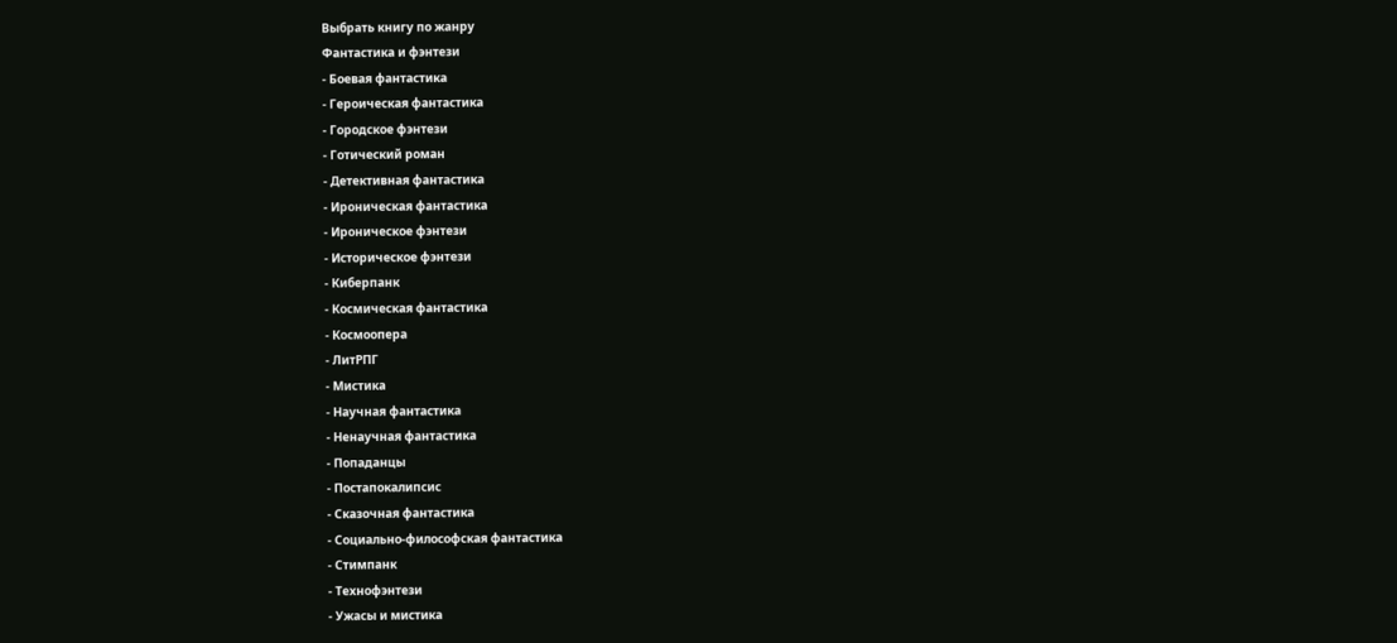Выбрать книгу по жанру
Фантастика и фэнтези
- Боевая фантастика
- Героическая фантастика
- Городское фэнтези
- Готический роман
- Детективная фантастика
- Ироническая фантастика
- Ироническое фэнтези
- Историческое фэнтези
- Киберпанк
- Космическая фантастика
- Космоопера
- ЛитРПГ
- Мистика
- Научная фантастика
- Ненаучная фантастика
- Попаданцы
- Постапокалипсис
- Сказочная фантастика
- Социально-философская фантастика
- Стимпанк
- Технофэнтези
- Ужасы и мистика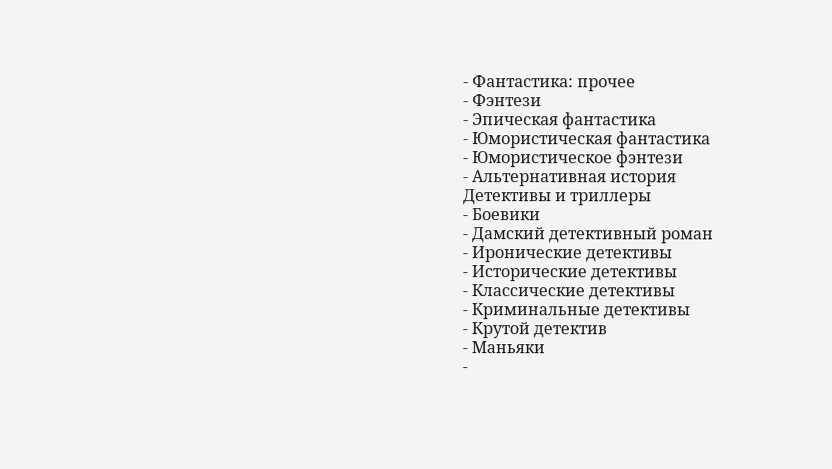- Фантастика: прочее
- Фэнтези
- Эпическая фантастика
- Юмористическая фантастика
- Юмористическое фэнтези
- Альтернативная история
Детективы и триллеры
- Боевики
- Дамский детективный роман
- Иронические детективы
- Исторические детективы
- Классические детективы
- Криминальные детективы
- Крутой детектив
- Маньяки
-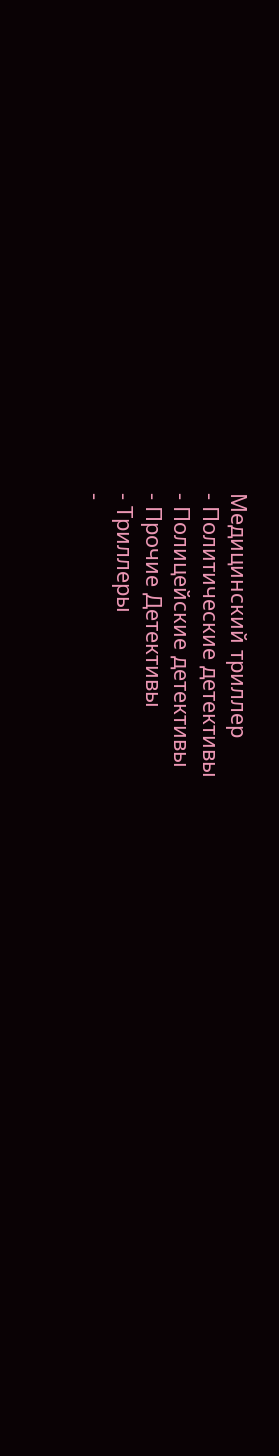Медицинский триллер
- Политические детективы
- Полицейские детективы
- Прочие Детективы
- Триллеры
-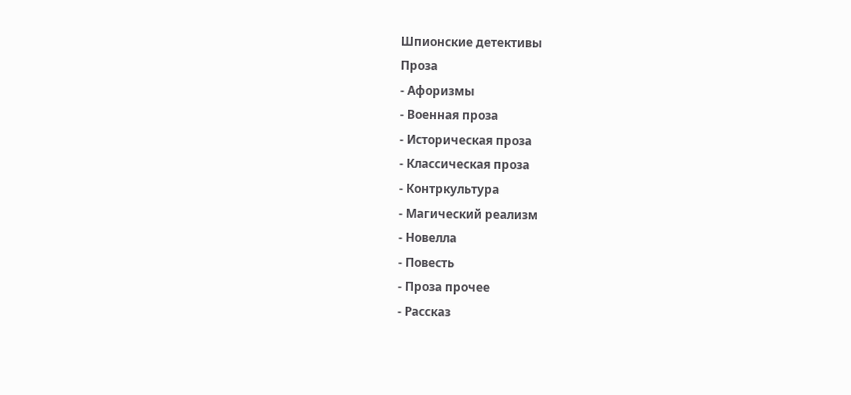Шпионские детективы
Проза
- Афоризмы
- Военная проза
- Историческая проза
- Классическая проза
- Контркультура
- Магический реализм
- Новелла
- Повесть
- Проза прочее
- Рассказ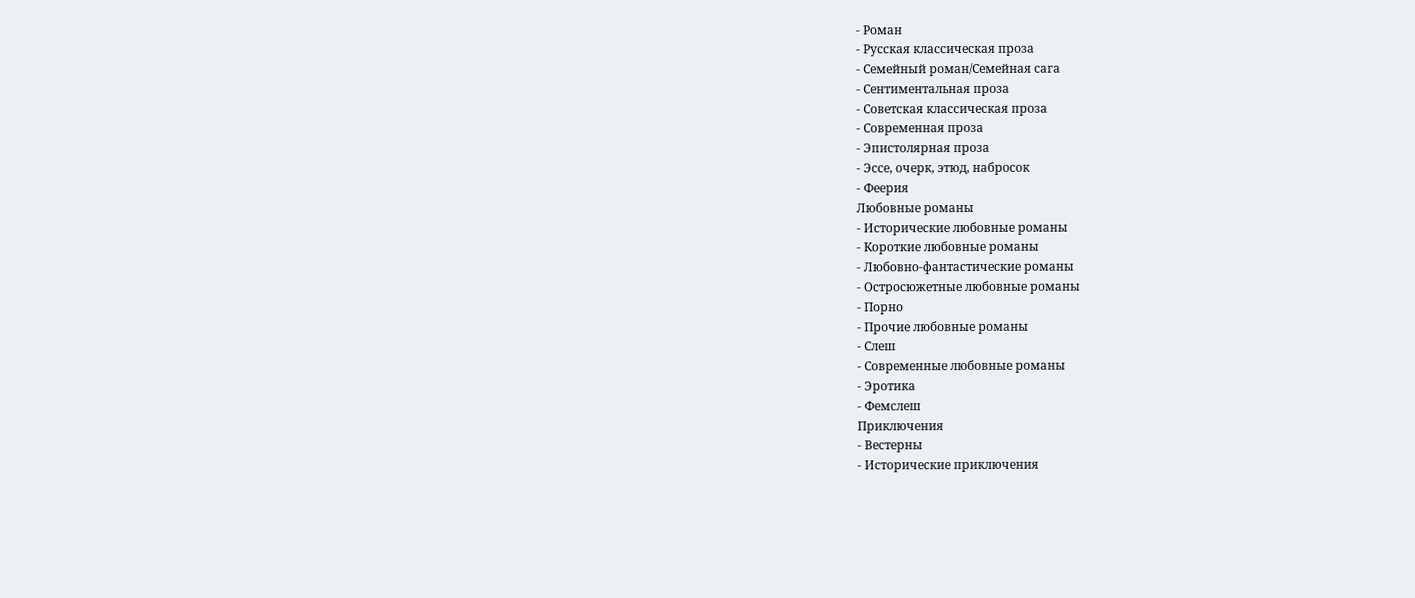- Роман
- Русская классическая проза
- Семейный роман/Семейная сага
- Сентиментальная проза
- Советская классическая проза
- Современная проза
- Эпистолярная проза
- Эссе, очерк, этюд, набросок
- Феерия
Любовные романы
- Исторические любовные романы
- Короткие любовные романы
- Любовно-фантастические романы
- Остросюжетные любовные романы
- Порно
- Прочие любовные романы
- Слеш
- Современные любовные романы
- Эротика
- Фемслеш
Приключения
- Вестерны
- Исторические приключения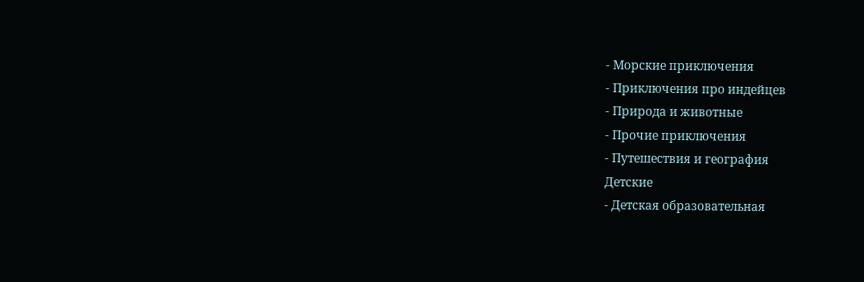- Морские приключения
- Приключения про индейцев
- Природа и животные
- Прочие приключения
- Путешествия и география
Детские
- Детская образовательная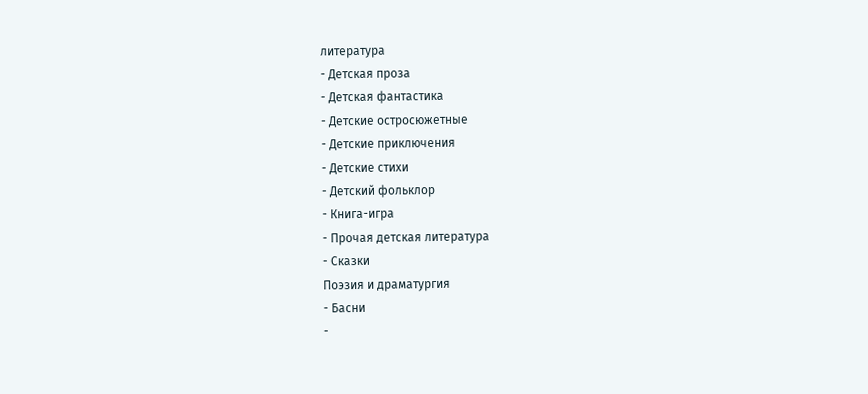литература
- Детская проза
- Детская фантастика
- Детские остросюжетные
- Детские приключения
- Детские стихи
- Детский фольклор
- Книга-игра
- Прочая детская литература
- Сказки
Поэзия и драматургия
- Басни
-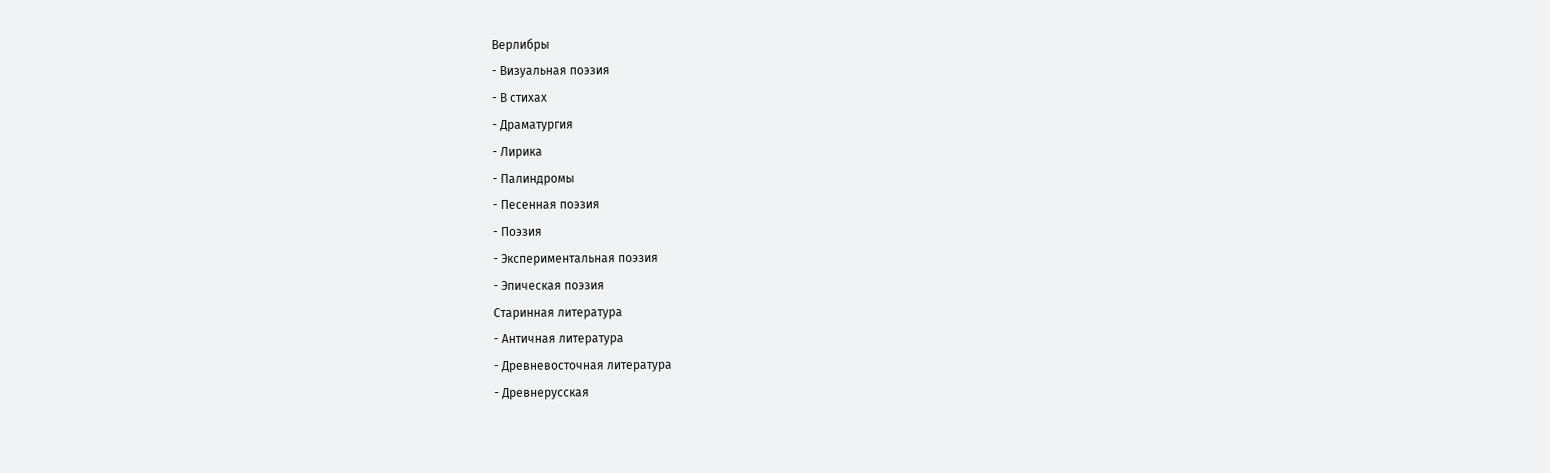Верлибры
- Визуальная поэзия
- В стихах
- Драматургия
- Лирика
- Палиндромы
- Песенная поэзия
- Поэзия
- Экспериментальная поэзия
- Эпическая поэзия
Старинная литература
- Античная литература
- Древневосточная литература
- Древнерусская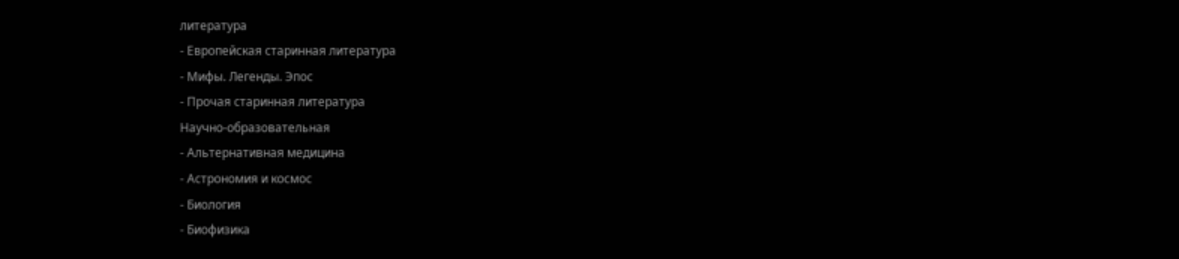литература
- Европейская старинная литература
- Мифы. Легенды. Эпос
- Прочая старинная литература
Научно-образовательная
- Альтернативная медицина
- Астрономия и космос
- Биология
- Биофизика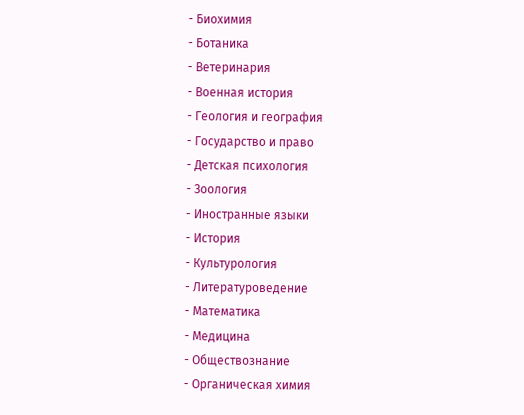- Биохимия
- Ботаника
- Ветеринария
- Военная история
- Геология и география
- Государство и право
- Детская психология
- Зоология
- Иностранные языки
- История
- Культурология
- Литературоведение
- Математика
- Медицина
- Обществознание
- Органическая химия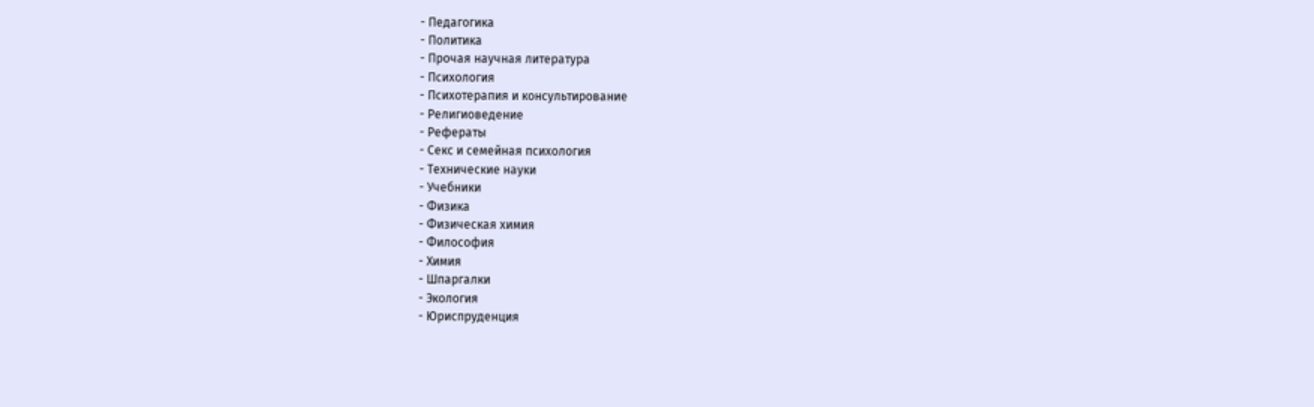- Педагогика
- Политика
- Прочая научная литература
- Психология
- Психотерапия и консультирование
- Религиоведение
- Рефераты
- Секс и семейная психология
- Технические науки
- Учебники
- Физика
- Физическая химия
- Философия
- Химия
- Шпаргалки
- Экология
- Юриспруденция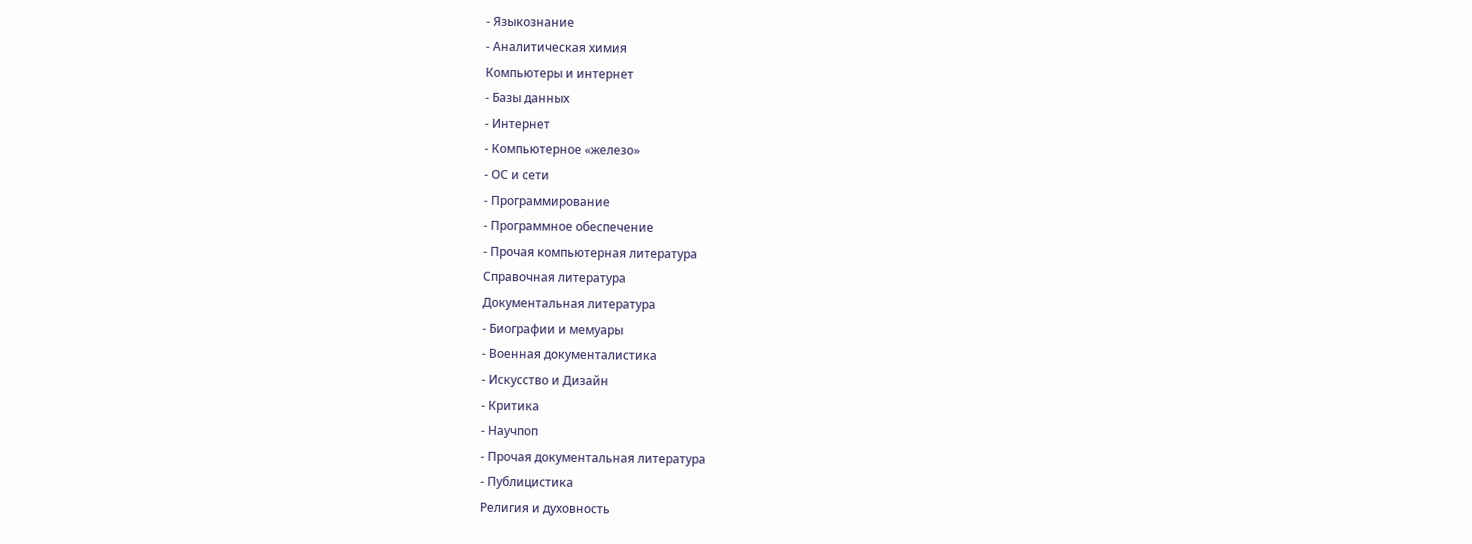- Языкознание
- Аналитическая химия
Компьютеры и интернет
- Базы данных
- Интернет
- Компьютерное «железо»
- ОС и сети
- Программирование
- Программное обеспечение
- Прочая компьютерная литература
Справочная литература
Документальная литература
- Биографии и мемуары
- Военная документалистика
- Искусство и Дизайн
- Критика
- Научпоп
- Прочая документальная литература
- Публицистика
Религия и духовность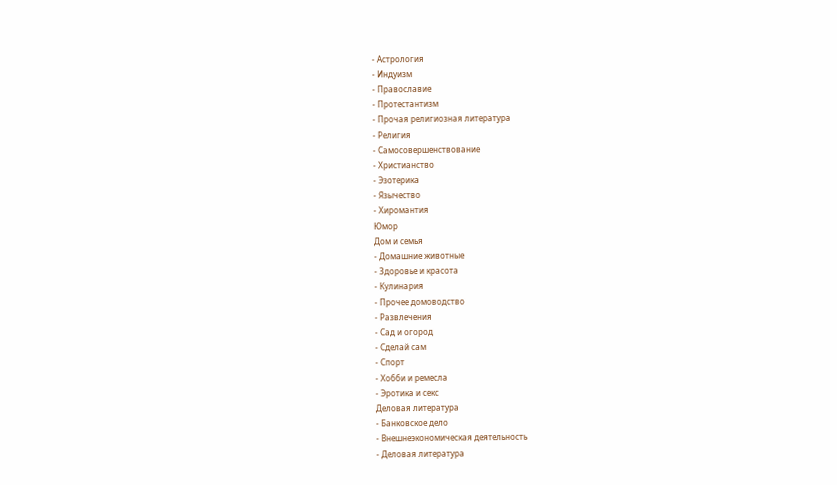- Астрология
- Индуизм
- Православие
- Протестантизм
- Прочая религиозная литература
- Религия
- Самосовершенствование
- Христианство
- Эзотерика
- Язычество
- Хиромантия
Юмор
Дом и семья
- Домашние животные
- Здоровье и красота
- Кулинария
- Прочее домоводство
- Развлечения
- Сад и огород
- Сделай сам
- Спорт
- Хобби и ремесла
- Эротика и секс
Деловая литература
- Банковское дело
- Внешнеэкономическая деятельность
- Деловая литература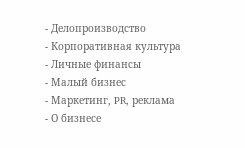- Делопроизводство
- Корпоративная культура
- Личные финансы
- Малый бизнес
- Маркетинг, PR, реклама
- О бизнесе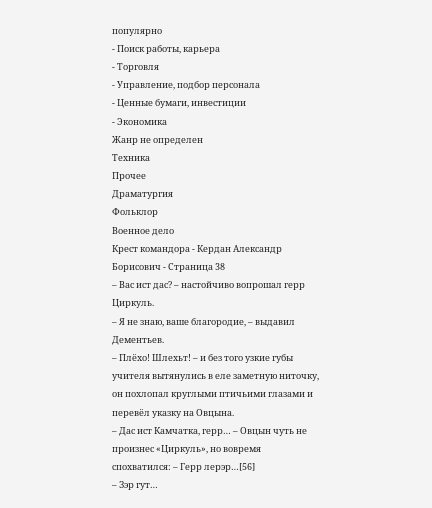популярно
- Поиск работы, карьера
- Торговля
- Управление, подбор персонала
- Ценные бумаги, инвестиции
- Экономика
Жанр не определен
Техника
Прочее
Драматургия
Фольклор
Военное дело
Крест командора - Кердан Александр Борисович - Страница 38
– Вас ист дас? – настойчиво вопрошал герр Циркуль.
– Я не знаю, ваше благородие, – выдавил Дементьев.
– Плёхо! Шлехьт! – и без того узкие губы учителя вытянулись в еле заметную ниточку, он похлопал круглыми птичьими глазами и перевёл указку на Овцына.
– Дас ист Камчатка, герр… – Овцын чуть не произнес «Циркуль», но вовремя спохватился: – Герр лерэр…[56]
– Зэр гут…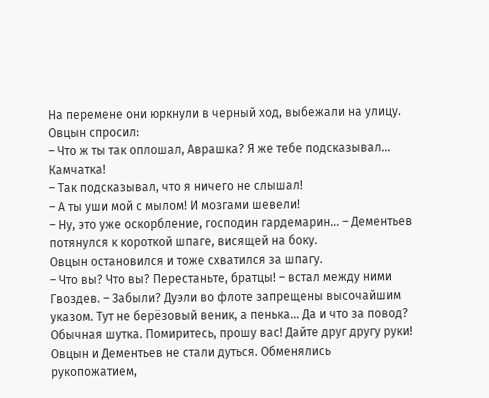На перемене они юркнули в черный ход, выбежали на улицу.
Овцын спросил:
– Что ж ты так оплошал, Аврашка? Я же тебе подсказывал… Камчатка!
– Так подсказывал, что я ничего не слышал!
– А ты уши мой с мылом! И мозгами шевели!
– Ну, это уже оскорбление, господин гардемарин… – Дементьев потянулся к короткой шпаге, висящей на боку.
Овцын остановился и тоже схватился за шпагу.
– Что вы? Что вы? Перестаньте, братцы! – встал между ними Гвоздев. – Забыли? Дуэли во флоте запрещены высочайшим указом. Тут не берёзовый веник, а пенька… Да и что за повод? Обычная шутка. Помиритесь, прошу вас! Дайте друг другу руки!
Овцын и Дементьев не стали дуться. Обменялись рукопожатием,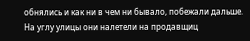обнялись и как ни в чем ни бывало, побежали дальше.
На углу улицы они налетели на продавщиц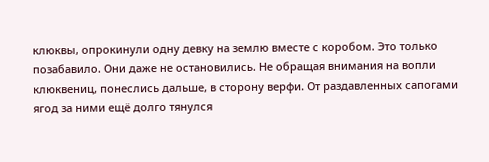клюквы, опрокинули одну девку на землю вместе с коробом. Это только позабавило. Они даже не остановились. Не обращая внимания на вопли клюквениц, понеслись дальше, в сторону верфи. От раздавленных сапогами ягод за ними ещё долго тянулся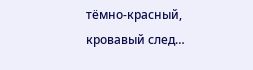тёмно-красный, кровавый след…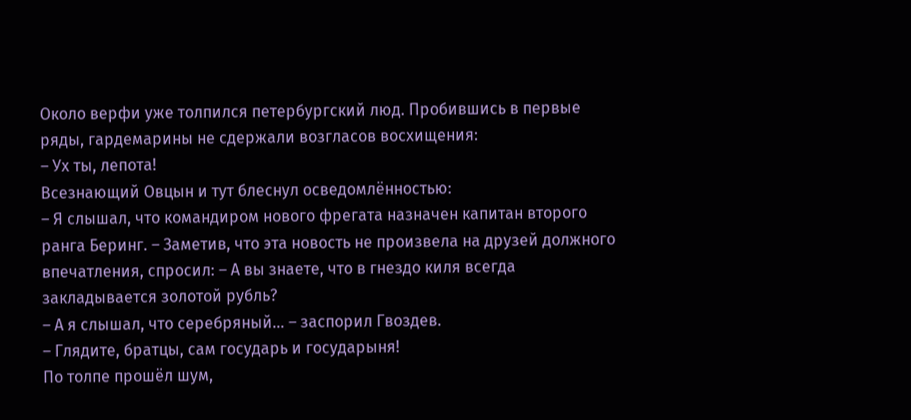Около верфи уже толпился петербургский люд. Пробившись в первые ряды, гардемарины не сдержали возгласов восхищения:
– Ух ты, лепота!
Всезнающий Овцын и тут блеснул осведомлённостью:
– Я слышал, что командиром нового фрегата назначен капитан второго ранга Беринг. – Заметив, что эта новость не произвела на друзей должного впечатления, спросил: – А вы знаете, что в гнездо киля всегда закладывается золотой рубль?
– А я слышал, что серебряный… – заспорил Гвоздев.
– Глядите, братцы, сам государь и государыня!
По толпе прошёл шум,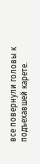все повернули головы к подъехавшей карете.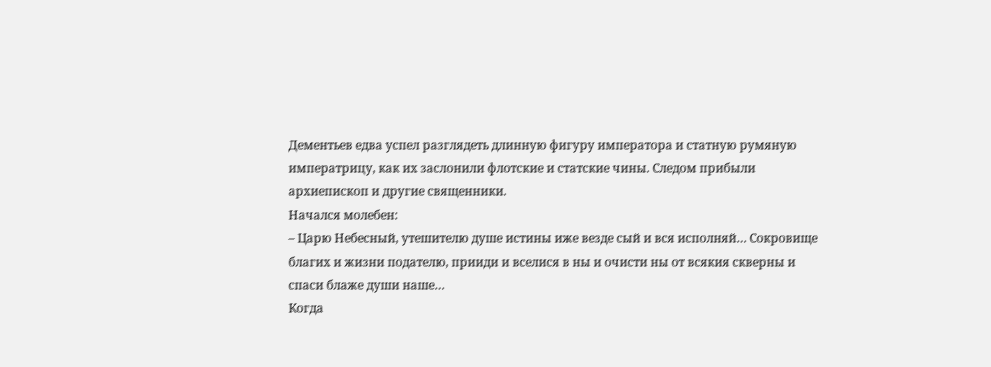Дементьев едва успел разглядеть длинную фигуру императора и статную румяную императрицу, как их заслонили флотские и статские чины. Следом прибыли архиепископ и другие священники.
Начался молебен:
– Царю Небесный, утешителю душе истины иже везде сый и вся исполняй… Сокровище благих и жизни подателю, прииди и вселися в ны и очисти ны от всякия скверны и спаси блаже души наше…
Когда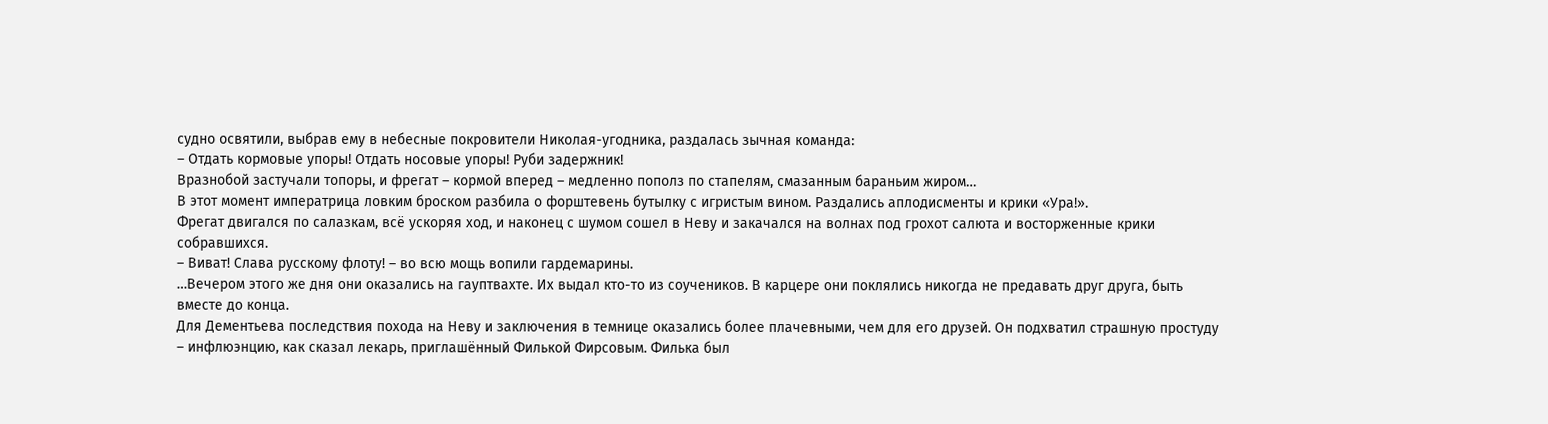судно освятили, выбрав ему в небесные покровители Николая-угодника, раздалась зычная команда:
– Отдать кормовые упоры! Отдать носовые упоры! Руби задержник!
Вразнобой застучали топоры, и фрегат – кормой вперед – медленно пополз по стапелям, смазанным бараньим жиром…
В этот момент императрица ловким броском разбила о форштевень бутылку с игристым вином. Раздались аплодисменты и крики «Ура!».
Фрегат двигался по салазкам, всё ускоряя ход, и наконец с шумом сошел в Неву и закачался на волнах под грохот салюта и восторженные крики собравшихся.
– Виват! Слава русскому флоту! – во всю мощь вопили гардемарины.
…Вечером этого же дня они оказались на гауптвахте. Их выдал кто-то из соучеников. В карцере они поклялись никогда не предавать друг друга, быть вместе до конца.
Для Дементьева последствия похода на Неву и заключения в темнице оказались более плачевными, чем для его друзей. Он подхватил страшную простуду – инфлюэнцию, как сказал лекарь, приглашённый Филькой Фирсовым. Филька был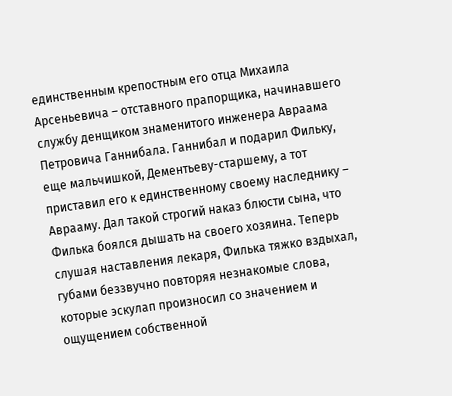единственным крепостным его отца Михаила Арсеньевича – отставного прапорщика, начинавшего службу денщиком знаменитого инженера Авраама Петровича Ганнибала. Ганнибал и подарил Фильку, еще мальчишкой, Дементьеву-старшему, а тот приставил его к единственному своему наследнику – Аврааму. Дал такой строгий наказ блюсти сына, что Филька боялся дышать на своего хозяина. Теперь слушая наставления лекаря, Филька тяжко вздыхал, губами беззвучно повторяя незнакомые слова, которые эскулап произносил со значением и ощущением собственной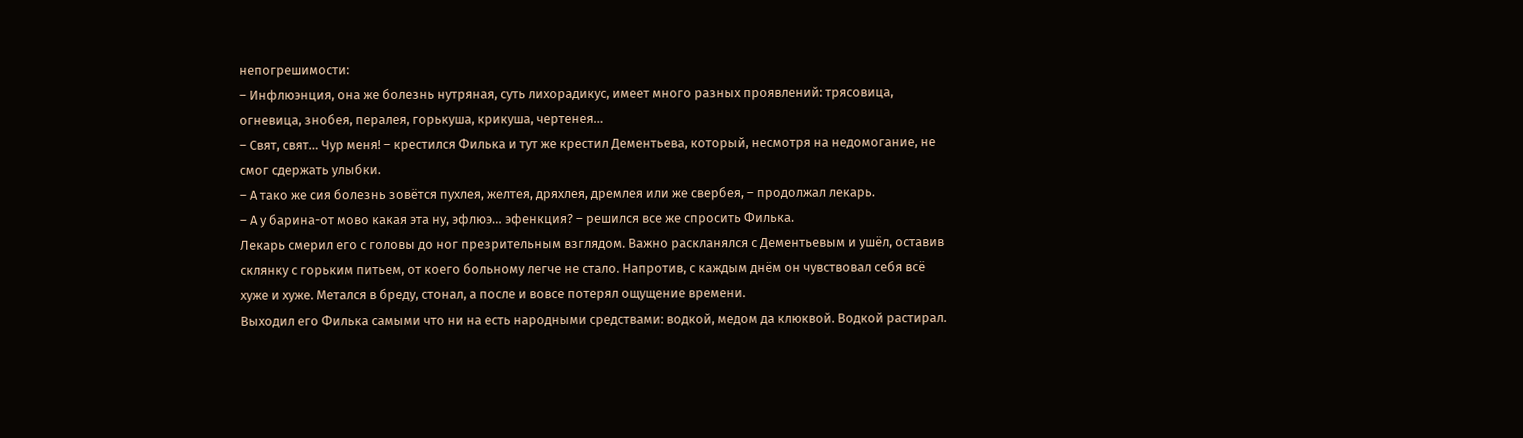непогрешимости:
– Инфлюэнция, она же болезнь нутряная, суть лихорадикус, имеет много разных проявлений: трясовица, огневица, знобея, пералея, горькуша, крикуша, чертенея…
– Свят, свят… Чур меня! – крестился Филька и тут же крестил Дементьева, который, несмотря на недомогание, не смог сдержать улыбки.
– А тако же сия болезнь зовётся пухлея, желтея, дряхлея, дремлея или же свербея, – продолжал лекарь.
– А у барина-от мово какая эта ну, эфлюэ… эфенкция? – решился все же спросить Филька.
Лекарь смерил его с головы до ног презрительным взглядом. Важно раскланялся с Дементьевым и ушёл, оставив склянку с горьким питьем, от коего больному легче не стало. Напротив, с каждым днём он чувствовал себя всё хуже и хуже. Метался в бреду, стонал, а после и вовсе потерял ощущение времени.
Выходил его Филька самыми что ни на есть народными средствами: водкой, медом да клюквой. Водкой растирал.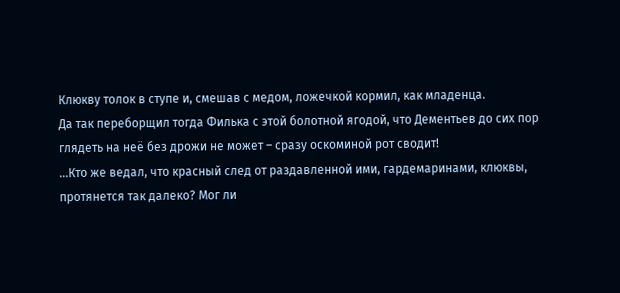Клюкву толок в ступе и, смешав с медом, ложечкой кормил, как младенца.
Да так переборщил тогда Филька с этой болотной ягодой, что Дементьев до сих пор глядеть на неё без дрожи не может – сразу оскоминой рот сводит!
…Кто же ведал, что красный след от раздавленной ими, гардемаринами, клюквы, протянется так далеко? Мог ли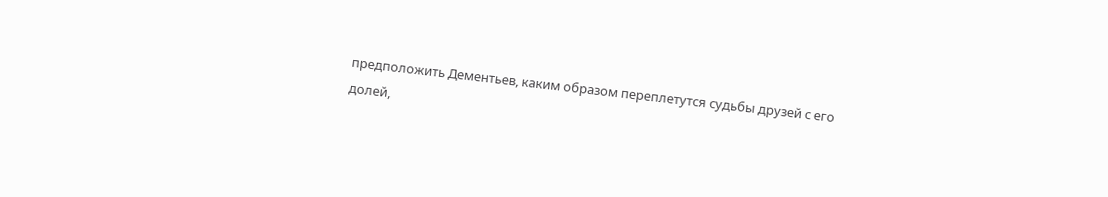предположить Дементьев, каким образом переплетутся судьбы друзей с его долей,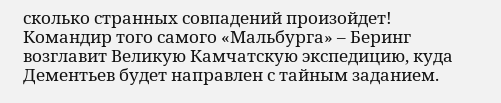сколько странных совпадений произойдет!
Командир того самого «Мальбурга» – Беринг возглавит Великую Камчатскую экспедицию, куда Дементьев будет направлен с тайным заданием.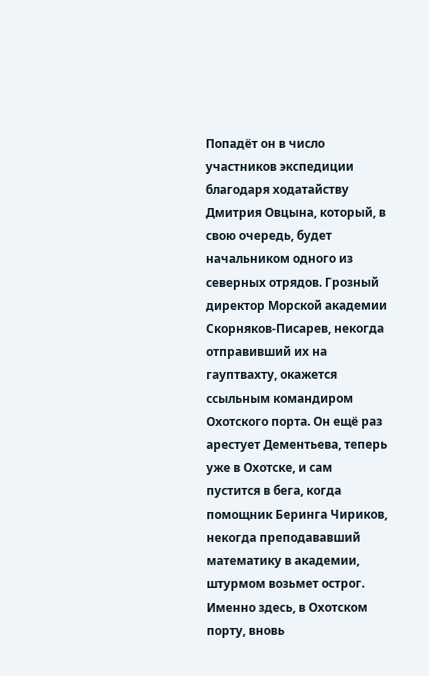Попадёт он в число участников экспедиции благодаря ходатайству Дмитрия Овцына, который, в свою очередь, будет начальником одного из северных отрядов. Грозный директор Морской академии Скорняков-Писарев, некогда отправивший их на гауптвахту, окажется ссыльным командиром Охотского порта. Он ещё раз арестует Дементьева, теперь уже в Охотске, и сам пустится в бега, когда помощник Беринга Чириков, некогда преподававший математику в академии, штурмом возьмет острог. Именно здесь, в Охотском порту, вновь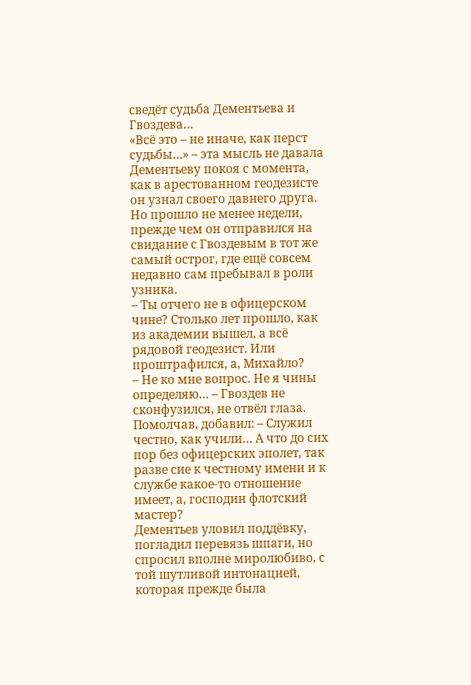сведёт судьба Дементьева и Гвоздева…
«Всё это – не иначе, как перст судьбы…» – эта мысль не давала Дементьеву покоя с момента, как в арестованном геодезисте он узнал своего давнего друга.
Но прошло не менее недели, прежде чем он отправился на свидание с Гвоздевым в тот же самый острог, где ещё совсем недавно сам пребывал в роли узника.
– Ты отчего не в офицерском чине? Столько лет прошло, как из академии вышел, а всё рядовой геодезист. Или проштрафился, а, Михайло?
– Не ко мне вопрос. Не я чины определяю… – Гвоздев не сконфузился, не отвёл глаза. Помолчав, добавил: – Служил честно, как учили… А что до сих пор без офицерских эполет, так разве сие к честному имени и к службе какое-то отношение имеет, а, господин флотский мастер?
Дементьев уловил поддёвку, погладил перевязь шпаги, но спросил вполне миролюбиво, с той шутливой интонацией, которая прежде была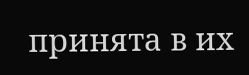принята в их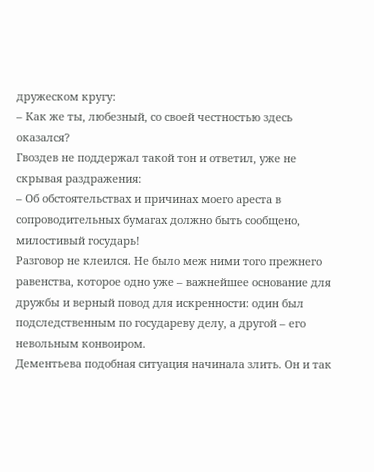дружеском кругу:
– Как же ты, любезный, со своей честностью здесь оказался?
Гвоздев не поддержал такой тон и ответил, уже не скрывая раздражения:
– Об обстоятельствах и причинах моего ареста в сопроводительных бумагах должно быть сообщено, милостивый государь!
Разговор не клеился. Не было меж ними того прежнего равенства, которое одно уже – важнейшее основание для дружбы и верный повод для искренности: один был подследственным по государеву делу, а другой – его невольным конвоиром.
Дементьева подобная ситуация начинала злить. Он и так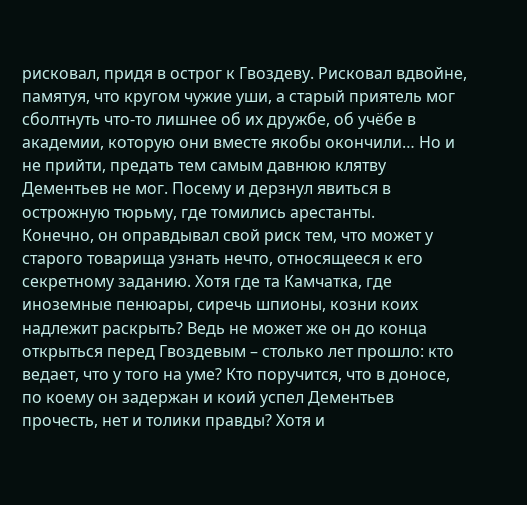рисковал, придя в острог к Гвоздеву. Рисковал вдвойне, памятуя, что кругом чужие уши, а старый приятель мог сболтнуть что-то лишнее об их дружбе, об учёбе в академии, которую они вместе якобы окончили… Но и не прийти, предать тем самым давнюю клятву Дементьев не мог. Посему и дерзнул явиться в острожную тюрьму, где томились арестанты.
Конечно, он оправдывал свой риск тем, что может у старого товарища узнать нечто, относящееся к его секретному заданию. Хотя где та Камчатка, где иноземные пенюары, сиречь шпионы, козни коих надлежит раскрыть? Ведь не может же он до конца открыться перед Гвоздевым – столько лет прошло: кто ведает, что у того на уме? Кто поручится, что в доносе, по коему он задержан и коий успел Дементьев прочесть, нет и толики правды? Хотя и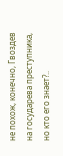не похож, конечно, Гвоздев на государева преступника, но кто его знает?..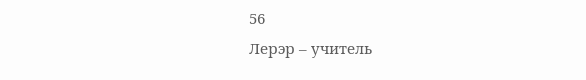56
Лерэр – учитель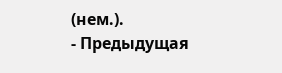(нем.).
- Предыдущая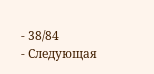- 38/84
- Следующая